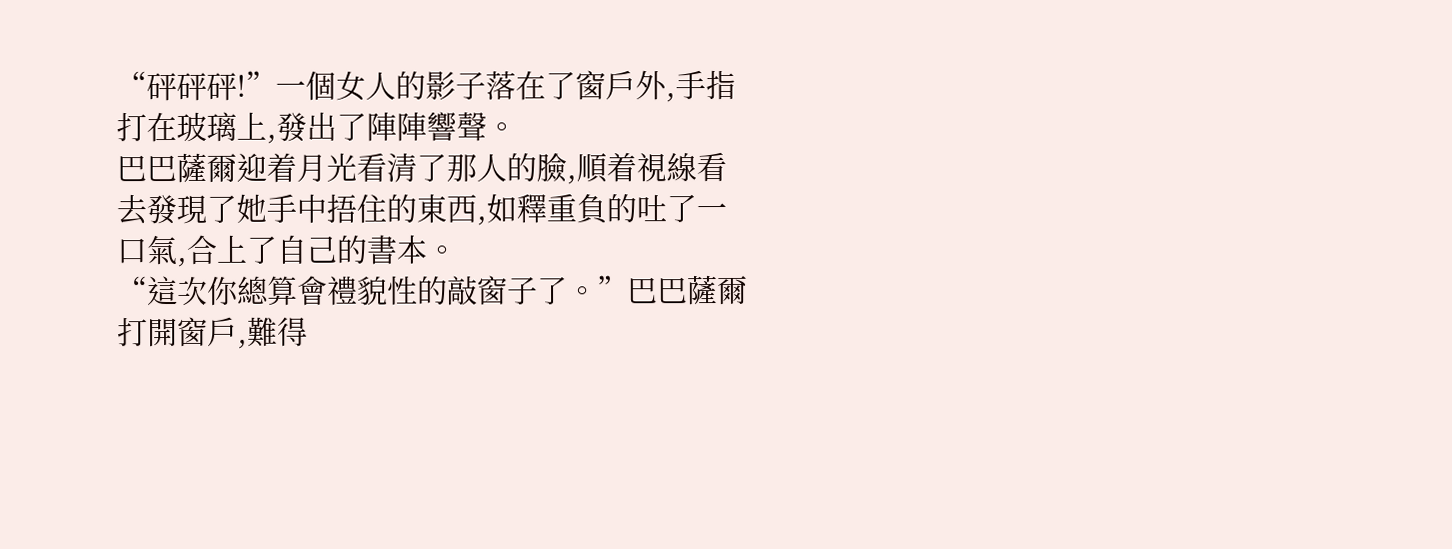“砰砰砰!”一個女人的影子落在了窗戶外,手指打在玻璃上,發出了陣陣響聲。
巴巴薩爾迎着月光看清了那人的臉,順着視線看去發現了她手中捂住的東西,如釋重負的吐了一口氣,合上了自己的書本。
“這次你總算會禮貌性的敲窗子了。”巴巴薩爾打開窗戶,難得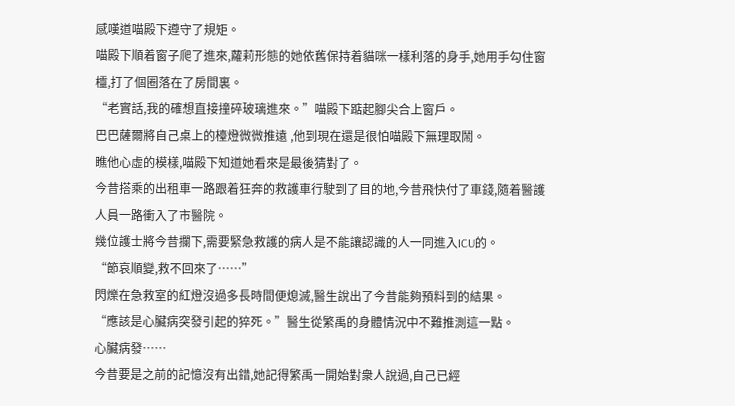感嘆道喵殿下遵守了規矩。
喵殿下順着窗子爬了進來,蘿莉形態的她依舊保持着貓咪一樣利落的身手,她用手勾住窗欞,打了個圈落在了房間裏。
“老實話,我的確想直接撞碎玻璃進來。”喵殿下踮起腳尖合上窗戶。
巴巴薩爾將自己桌上的檯燈微微推遠 ,他到現在還是很怕喵殿下無理取鬧。
瞧他心虛的模樣,喵殿下知道她看來是最後猜對了。
今昔搭乘的出租車一路跟着狂奔的救護車行駛到了目的地,今昔飛快付了車錢,隨着醫護人員一路衝入了市醫院。
幾位護士將今昔攔下,需要緊急救護的病人是不能讓認識的人一同進入ICU的。
“節哀順變,救不回來了……”
閃爍在急救室的紅燈沒過多長時間便熄滅,醫生說出了今昔能夠預料到的結果。
“應該是心臟病突發引起的猝死。”醫生從繁禹的身體情況中不難推測這一點。
心臟病發……
今昔要是之前的記憶沒有出錯,她記得繁禹一開始對衆人說過,自己已經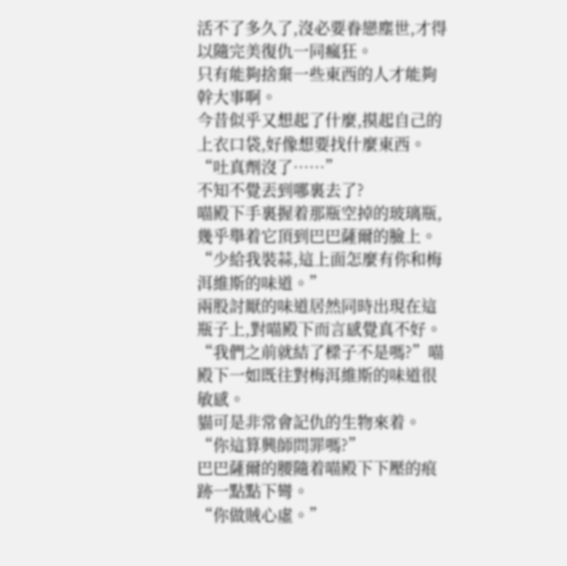活不了多久了,沒必要眷戀塵世,才得以隨完美復仇一同瘋狂。
只有能夠捨棄一些東西的人才能夠幹大事啊。
今昔似乎又想起了什麼,摸起自己的上衣口袋,好像想要找什麼東西。
“吐真劑沒了……”
不知不覺丟到哪裏去了?
喵殿下手裏握着那瓶空掉的玻璃瓶,幾乎舉着它頂到巴巴薩爾的臉上。“少給我裝蒜,這上面怎麼有你和梅洱維斯的味道。”
兩股討厭的味道居然同時出現在這瓶子上,對喵殿下而言感覺真不好。
“我們之前就結了樑子不是嗎?”喵殿下一如既往對梅洱維斯的味道很敏感。
貓可是非常會記仇的生物來着。
“你這算興師問罪嗎?”
巴巴薩爾的腰隨着喵殿下下壓的痕跡一點點下彎。
“你做賊心虛。”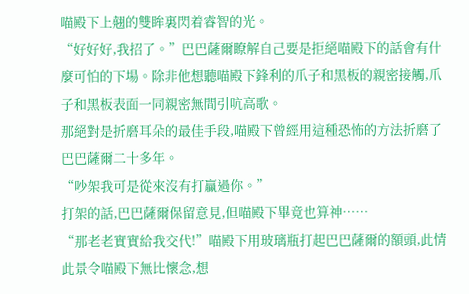喵殿下上翹的雙眸裏閃着睿智的光。
“好好好,我招了。”巴巴薩爾瞭解自己要是拒絕喵殿下的話會有什麼可怕的下場。除非他想聽喵殿下鋒利的爪子和黑板的親密接觸,爪子和黑板表面一同親密無間引吭高歌。
那絕對是折磨耳朵的最佳手段,喵殿下曾經用這種恐怖的方法折磨了巴巴薩爾二十多年。
“吵架我可是從來沒有打贏過你。”
打架的話,巴巴薩爾保留意見,但喵殿下畢竟也算神……
“那老老實實給我交代!”喵殿下用玻璃瓶打起巴巴薩爾的額頭,此情此景令喵殿下無比懷念,想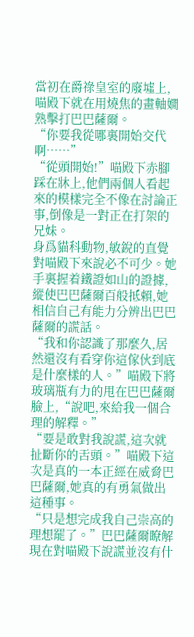當初在爵祿皇室的廢墟上,喵殿下就在用燒焦的畫軸嫺熟擊打巴巴薩爾。
“你要我從哪裏開始交代啊……”
“從頭開始!”喵殿下赤腳踩在牀上,他們兩個人看起來的模樣完全不像在討論正事,倒像是一對正在打架的兄妹。
身爲貓科動物,敏銳的直覺對喵殿下來說必不可少。她手裏握着鐵證如山的證據,縱使巴巴薩爾百般抵賴,她相信自己有能力分辨出巴巴薩爾的謊話。
“我和你認識了那麼久,居然還沒有看穿你這傢伙到底是什麼樣的人。”喵殿下將玻璃瓶有力的甩在巴巴薩爾臉上,“說吧,來給我一個合理的解釋。”
“要是敢對我說謊,這次就扯斷你的舌頭。”喵殿下這次是真的一本正經在威脅巴巴薩爾,她真的有勇氣做出這種事。
“只是想完成我自己崇高的理想罷了。”巴巴薩爾瞭解現在對喵殿下說謊並沒有什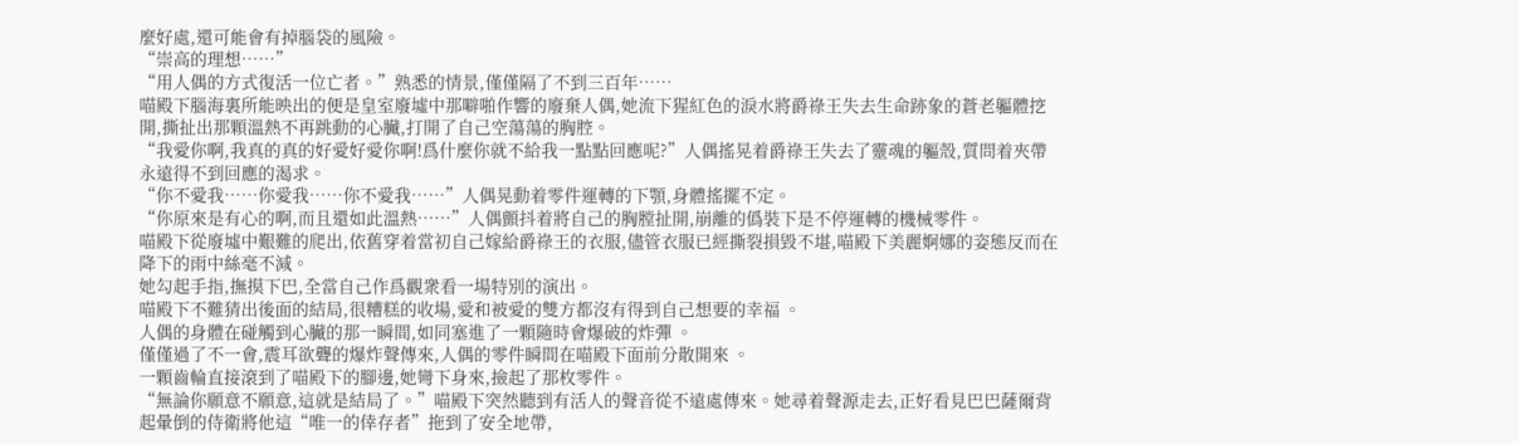麼好處,還可能會有掉腦袋的風險。
“崇高的理想……”
“用人偶的方式復活一位亡者。”熟悉的情景,僅僅隔了不到三百年……
喵殿下腦海裏所能映出的便是皇室廢墟中那噼啪作響的廢棄人偶,她流下猩紅色的淚水將爵祿王失去生命跡象的蒼老軀體挖開,撕扯出那顆溫熱不再跳動的心臟,打開了自己空蕩蕩的胸腔。
“我愛你啊,我真的真的好愛好愛你啊!爲什麼你就不給我一點點回應呢?”人偶搖晃着爵祿王失去了靈魂的軀殼,質問着夾帶永遠得不到回應的渴求。
“你不愛我……你愛我……你不愛我……”人偶晃動着零件運轉的下顎,身體搖擺不定。
“你原來是有心的啊,而且還如此溫熱……”人偶顫抖着將自己的胸膛扯開,崩離的僞裝下是不停運轉的機械零件。
喵殿下從廢墟中艱難的爬出,依舊穿着當初自己嫁給爵祿王的衣服,儘管衣服已經撕裂損毀不堪,喵殿下美麗婀娜的姿態反而在降下的雨中絲毫不減。
她勾起手指,撫摸下巴,全當自己作爲觀衆看一場特別的演出。
喵殿下不難猜出後面的結局,很糟糕的收場,愛和被愛的雙方都沒有得到自己想要的幸福 。
人偶的身體在碰觸到心臟的那一瞬間,如同塞進了一顆隨時會爆破的炸彈 。
僅僅過了不一會,震耳欲聾的爆炸聲傳來,人偶的零件瞬間在喵殿下面前分散開來 。
一顆齒輪直接滾到了喵殿下的腳邊,她彎下身來,撿起了那枚零件。
“無論你願意不願意,這就是結局了。”喵殿下突然聽到有活人的聲音從不遠處傳來。她尋着聲源走去,正好看見巴巴薩爾背起暈倒的侍衛將他這“唯一的倖存者”拖到了安全地帶,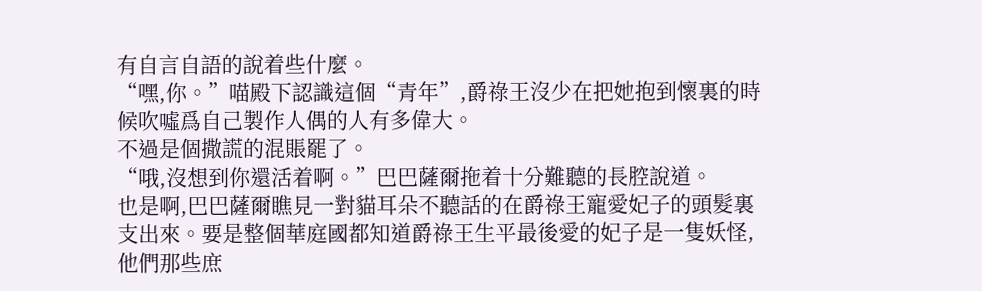有自言自語的說着些什麼。
“嘿,你。”喵殿下認識這個“青年”,爵祿王沒少在把她抱到懷裏的時候吹噓爲自己製作人偶的人有多偉大。
不過是個撒謊的混賬罷了。
“哦,沒想到你還活着啊。”巴巴薩爾拖着十分難聽的長腔說道。
也是啊,巴巴薩爾瞧見一對貓耳朵不聽話的在爵祿王寵愛妃子的頭髮裏支出來。要是整個華庭國都知道爵祿王生平最後愛的妃子是一隻妖怪,他們那些庶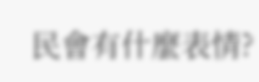民會有什麼表情?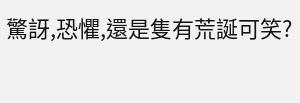驚訝,恐懼,還是隻有荒誕可笑?